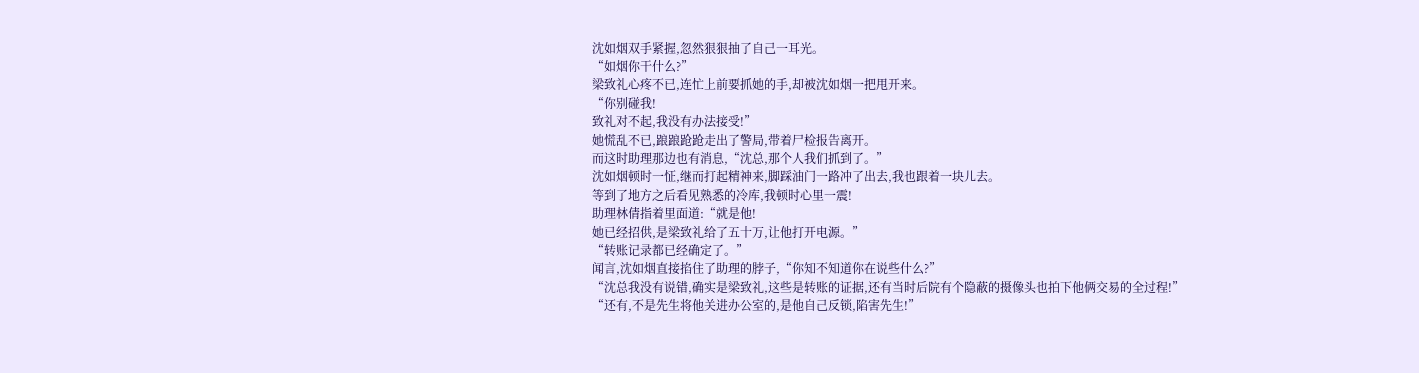沈如烟双手紧握,忽然狠狠抽了自己一耳光。
“如烟你干什么?”
梁致礼心疼不已,连忙上前要抓她的手,却被沈如烟一把甩开来。
“你别碰我!
致礼对不起,我没有办法接受!”
她慌乱不已,踉踉跄跄走出了警局,带着尸检报告离开。
而这时助理那边也有消息,“沈总,那个人我们抓到了。”
沈如烟顿时一怔,继而打起精神来,脚踩油门一路冲了出去,我也跟着一块儿去。
等到了地方之后看见熟悉的冷库,我顿时心里一震!
助理林倩指着里面道:“就是他!
她已经招供,是梁致礼给了五十万,让他打开电源。”
“转账记录都已经确定了。”
闻言,沈如烟直接掐住了助理的脖子,“你知不知道你在说些什么?”
“沈总我没有说错,确实是梁致礼,这些是转账的证据,还有当时后院有个隐蔽的摄像头也拍下他俩交易的全过程!”
“还有,不是先生将他关进办公室的,是他自己反锁,陷害先生!”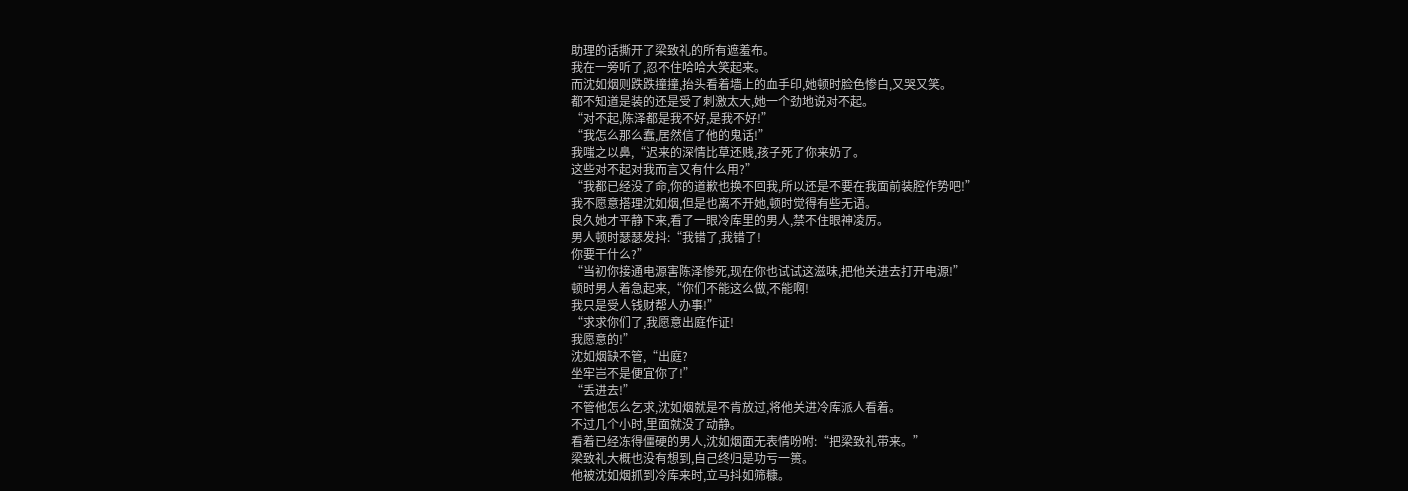助理的话撕开了梁致礼的所有遮羞布。
我在一旁听了,忍不住哈哈大笑起来。
而沈如烟则跌跌撞撞,抬头看着墙上的血手印,她顿时脸色惨白,又哭又笑。
都不知道是装的还是受了刺激太大,她一个劲地说对不起。
“对不起,陈泽都是我不好,是我不好!”
“我怎么那么蠢,居然信了他的鬼话!”
我嗤之以鼻,“迟来的深情比草还贱,孩子死了你来奶了。
这些对不起对我而言又有什么用?”
“我都已经没了命,你的道歉也换不回我,所以还是不要在我面前装腔作势吧!”
我不愿意搭理沈如烟,但是也离不开她,顿时觉得有些无语。
良久她才平静下来,看了一眼冷库里的男人,禁不住眼神凌厉。
男人顿时瑟瑟发抖:“我错了,我错了!
你要干什么?”
“当初你接通电源害陈泽惨死,现在你也试试这滋味,把他关进去打开电源!”
顿时男人着急起来,“你们不能这么做,不能啊!
我只是受人钱财帮人办事!”
“求求你们了,我愿意出庭作证!
我愿意的!”
沈如烟缺不管,“出庭?
坐牢岂不是便宜你了!”
“丢进去!”
不管他怎么乞求,沈如烟就是不肯放过,将他关进冷库派人看着。
不过几个小时,里面就没了动静。
看着已经冻得僵硬的男人,沈如烟面无表情吩咐:“把梁致礼带来。”
梁致礼大概也没有想到,自己终归是功亏一篑。
他被沈如烟抓到冷库来时,立马抖如筛糠。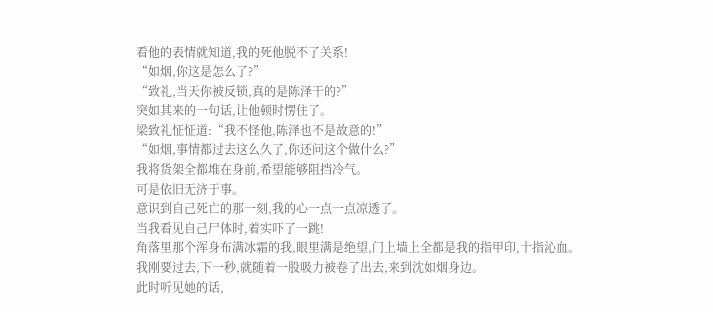看他的表情就知道,我的死他脱不了关系!
“如烟,你这是怎么了?”
“致礼,当天你被反锁,真的是陈泽干的?”
突如其来的一句话,让他顿时愣住了。
梁致礼怔怔道:“我不怪他,陈泽也不是故意的!”
“如烟,事情都过去这么久了,你还问这个做什么?”
我将货架全都堆在身前,希望能够阻挡冷气。
可是依旧无济于事。
意识到自己死亡的那一刻,我的心一点一点凉透了。
当我看见自己尸体时,着实吓了一跳!
角落里那个浑身布满冰霜的我,眼里满是绝望,门上墙上全都是我的指甲印,十指沁血。
我刚要过去,下一秒,就随着一股吸力被卷了出去,来到沈如烟身边。
此时听见她的话,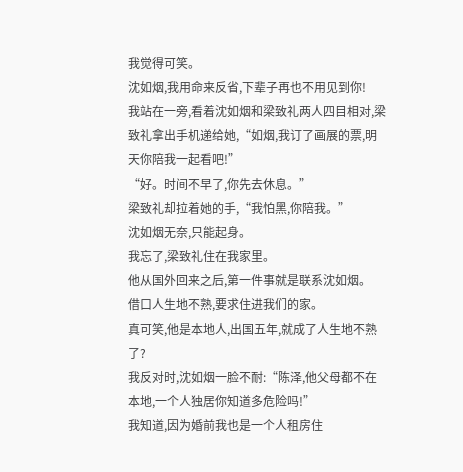我觉得可笑。
沈如烟,我用命来反省,下辈子再也不用见到你!
我站在一旁,看着沈如烟和梁致礼两人四目相对,梁致礼拿出手机递给她,“如烟,我订了画展的票,明天你陪我一起看吧!”
“好。时间不早了,你先去休息。”
梁致礼却拉着她的手,“我怕黑,你陪我。”
沈如烟无奈,只能起身。
我忘了,梁致礼住在我家里。
他从国外回来之后,第一件事就是联系沈如烟。
借口人生地不熟,要求住进我们的家。
真可笑,他是本地人,出国五年,就成了人生地不熟了?
我反对时,沈如烟一脸不耐:“陈泽,他父母都不在本地,一个人独居你知道多危险吗!”
我知道,因为婚前我也是一个人租房住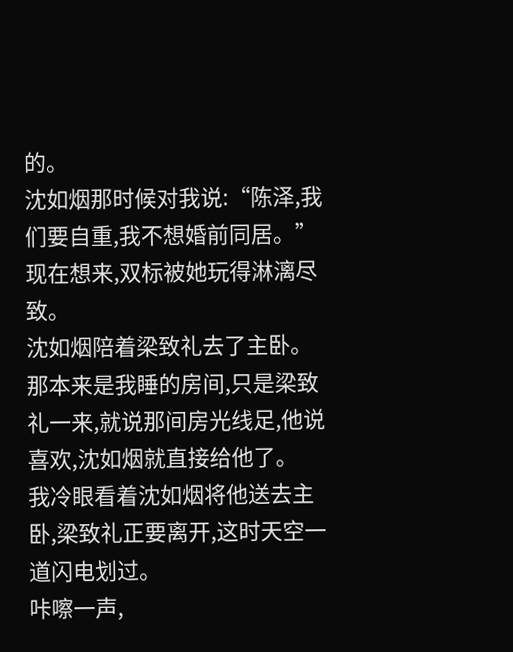的。
沈如烟那时候对我说:“陈泽,我们要自重,我不想婚前同居。”
现在想来,双标被她玩得淋漓尽致。
沈如烟陪着梁致礼去了主卧。
那本来是我睡的房间,只是梁致礼一来,就说那间房光线足,他说喜欢,沈如烟就直接给他了。
我冷眼看着沈如烟将他送去主卧,梁致礼正要离开,这时天空一道闪电划过。
咔嚓一声,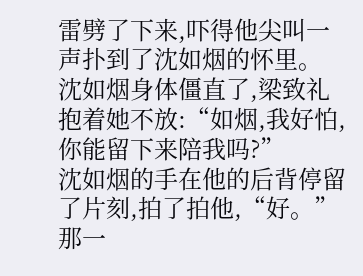雷劈了下来,吓得他尖叫一声扑到了沈如烟的怀里。
沈如烟身体僵直了,梁致礼抱着她不放:“如烟,我好怕,你能留下来陪我吗?”
沈如烟的手在他的后背停留了片刻,拍了拍他,“好。”
那一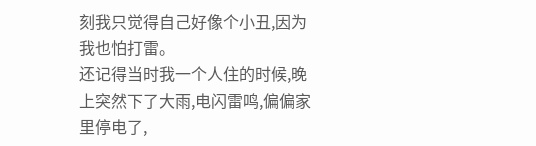刻我只觉得自己好像个小丑,因为我也怕打雷。
还记得当时我一个人住的时候,晚上突然下了大雨,电闪雷鸣,偏偏家里停电了,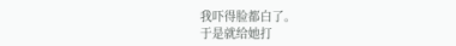我吓得脸都白了。
于是就给她打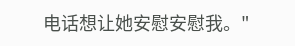电话想让她安慰安慰我。"